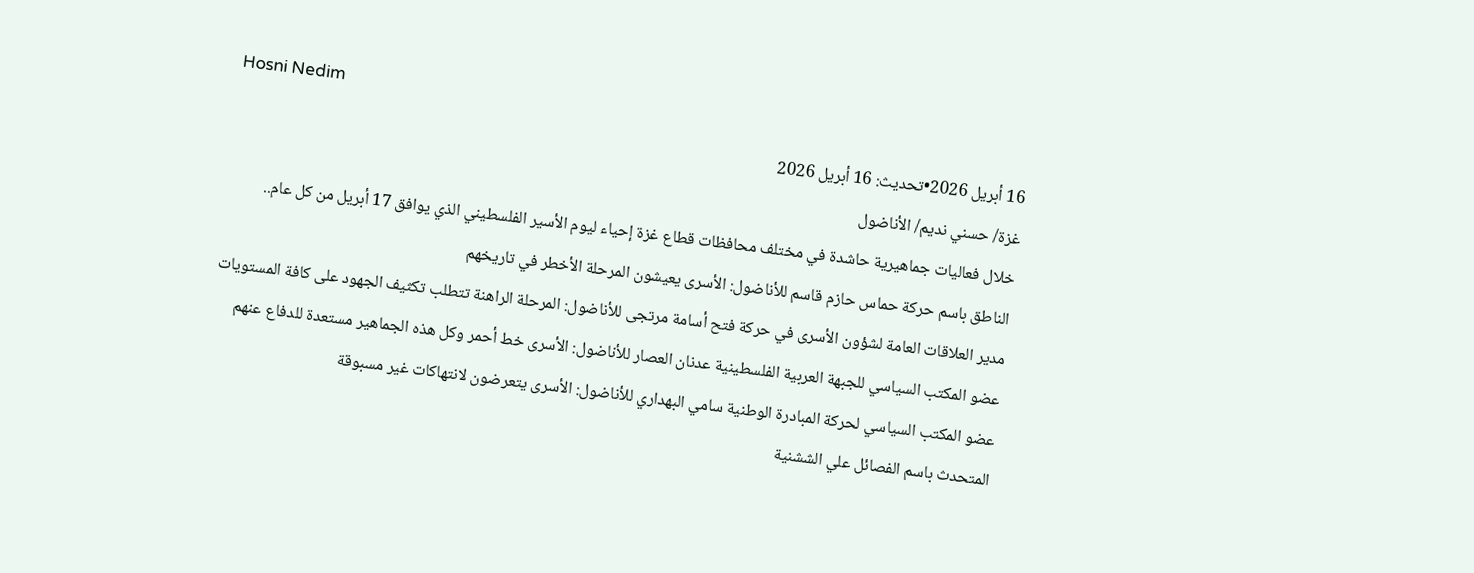Hosni Nedim
16 أبريل 2026•تحديث: 16 أبريل 2026
غزة/ حسني نديم/ الأناضول
خلال فعاليات جماهيرية حاشدة في مختلف محافظات قطاع غزة إحياء ليوم الأسير الفلسطيني الذي يوافق 17 أبريل من كل عام..
الناطق باسم حركة حماس حازم قاسم للأناضول: الأسرى يعيشون المرحلة الأخطر في تاريخهم
مدير العلاقات العامة لشؤون الأسرى في حركة فتح أسامة مرتجى للأناضول: المرحلة الراهنة تتطلب تكثيف الجهود على كافة المستويات
عضو المكتب السياسي للجبهة العربية الفلسطينية عدنان العصار للأناضول: الأسرى خط أحمر وكل هذه الجماهير مستعدة للدفاع عنهم
عضو المكتب السياسي لحركة المبادرة الوطنية سامي البهداري للأناضول: الأسرى يتعرضون لانتهاكات غير مسبوقة
المتحدث باسم الفصائل علي الششنية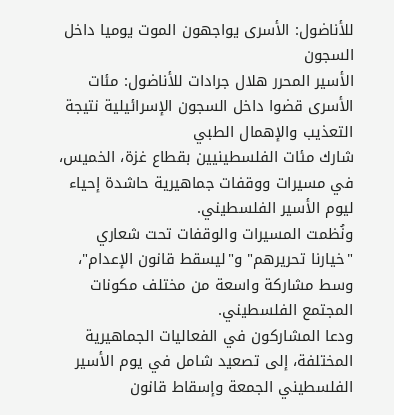للأناضول: الأسرى يواجهون الموت يوميا داخل السجون
الأسير المحرر هلال جرادات للأناضول: مئات الأسرى قضوا داخل السجون الإسرائيلية نتيجة التعذيب والإهمال الطبي
شارك مئات الفلسطينيين بقطاع غزة، الخميس، في مسيرات ووقفات جماهيرية حاشدة إحياء ليوم الأسير الفلسطيني.
ونُظمت المسيرات والوقفات تحت شعاري "خيارنا تحريرهم" و"ليسقط قانون الإعدام"، وسط مشاركة واسعة من مختلف مكونات المجتمع الفلسطيني.
ودعا المشاركون في الفعاليات الجماهيرية المختلفة، إلى تصعيد شامل في يوم الأسير الفلسطيني الجمعة وإسقاط قانون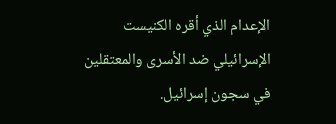الإعدام الذي أقره الكنيست الإسرائيلي ضد الأسرى والمعتقلين في سجون إسرائيل.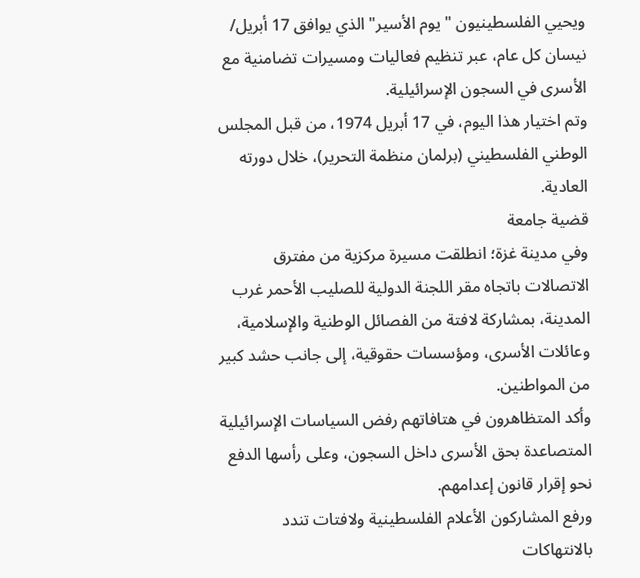ويحيي الفلسطينيون "يوم الأسير" الذي يوافق 17 أبريل/ نيسان كل عام، عبر تنظيم فعاليات ومسيرات تضامنية مع الأسرى في السجون الإسرائيلية.
وتم اختيار هذا اليوم، في 17 أبريل 1974، من قبل المجلس الوطني الفلسطيني (برلمان منظمة التحرير)، خلال دورته العادية.
قضية جامعة
وفي مدينة غزة؛ انطلقت مسيرة مركزية من مفترق الاتصالات باتجاه مقر اللجنة الدولية للصليب الأحمر غرب المدينة، بمشاركة لافتة من الفصائل الوطنية والإسلامية، وعائلات الأسرى، ومؤسسات حقوقية، إلى جانب حشد كبير من المواطنين.
وأكد المتظاهرون في هتافاتهم رفض السياسات الإسرائيلية المتصاعدة بحق الأسرى داخل السجون، وعلى رأسها الدفع نحو إقرار قانون إعدامهم.
ورفع المشاركون الأعلام الفلسطينية ولافتات تندد بالانتهاكات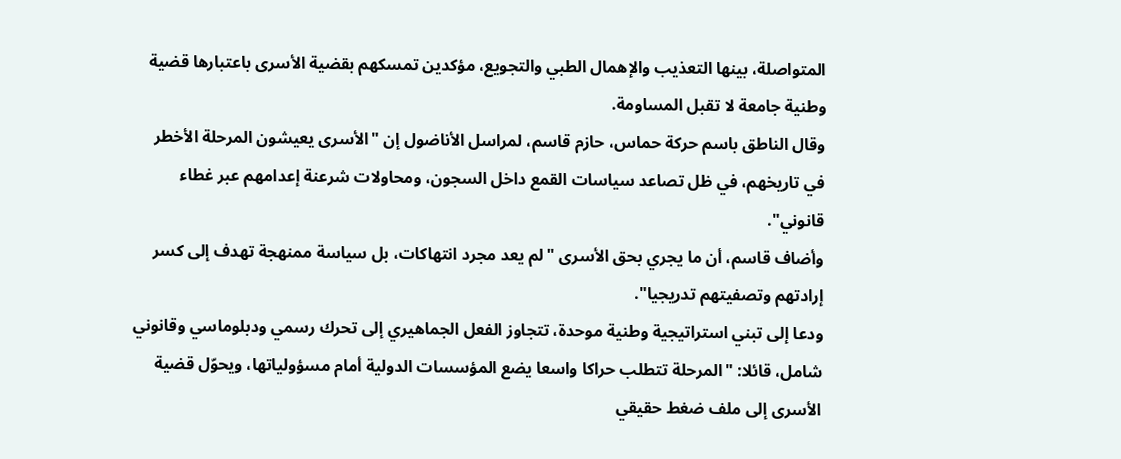المتواصلة، بينها التعذيب والإهمال الطبي والتجويع، مؤكدين تمسكهم بقضية الأسرى باعتبارها قضية وطنية جامعة لا تقبل المساومة.
وقال الناطق باسم حركة حماس، حازم قاسم، لمراسل الأناضول إن "الأسرى يعيشون المرحلة الأخطر في تاريخهم، في ظل تصاعد سياسات القمع داخل السجون، ومحاولات شرعنة إعدامهم عبر غطاء قانوني".
وأضاف قاسم، أن ما يجري بحق الأسرى "لم يعد مجرد انتهاكات، بل سياسة ممنهجة تهدف إلى كسر إرادتهم وتصفيتهم تدريجيا".
ودعا إلى تبني استراتيجية وطنية موحدة، تتجاوز الفعل الجماهيري إلى تحرك رسمي ودبلوماسي وقانوني شامل، قائلا: "المرحلة تتطلب حراكا واسعا يضع المؤسسات الدولية أمام مسؤولياتها، ويحوّل قضية الأسرى إلى ملف ضغط حقيقي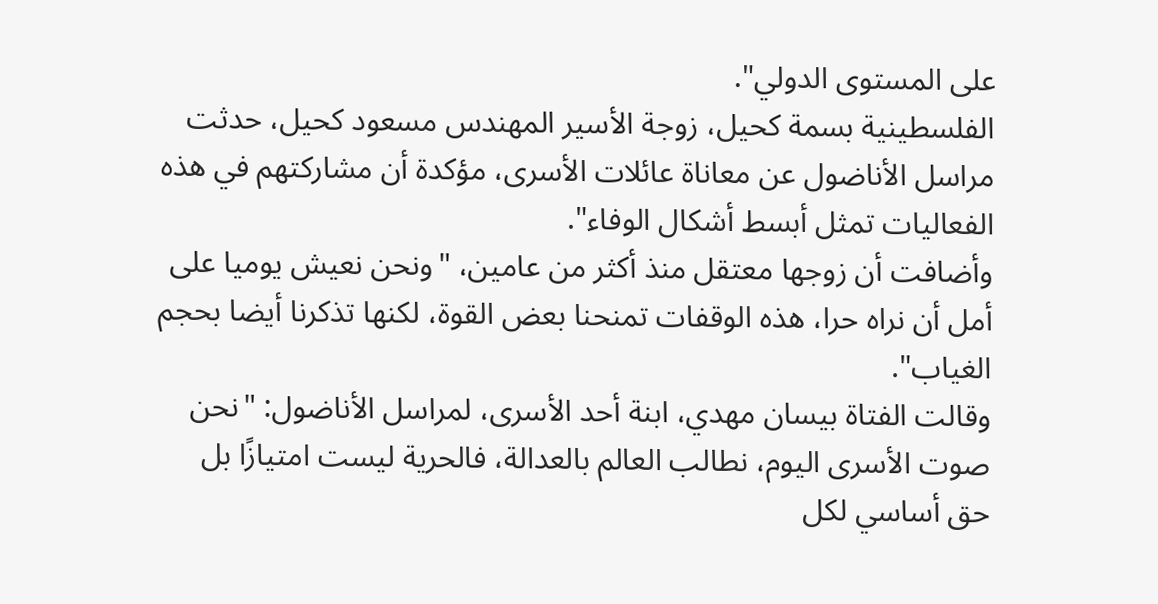على المستوى الدولي".
الفلسطينية بسمة كحيل، زوجة الأسير المهندس مسعود كحيل، حدثت مراسل الأناضول عن معاناة عائلات الأسرى، مؤكدة أن مشاركتهم في هذه الفعاليات تمثل أبسط أشكال الوفاء".
وأضافت أن زوجها معتقل منذ أكثر من عامين، "ونحن نعيش يوميا على أمل أن نراه حرا، هذه الوقفات تمنحنا بعض القوة، لكنها تذكرنا أيضا بحجم الغياب".
وقالت الفتاة بيسان مهدي، ابنة أحد الأسرى، لمراسل الأناضول: "نحن صوت الأسرى اليوم، نطالب العالم بالعدالة، فالحرية ليست امتيازًا بل حق أساسي لكل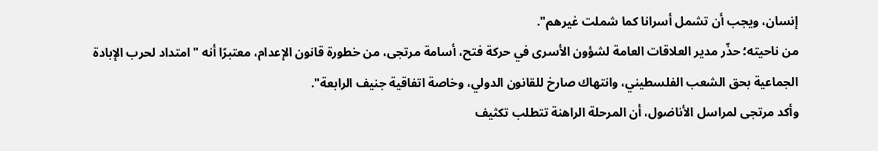إنسان، ويجب أن تشمل أسرانا كما شملت غيرهم".
من ناحيته؛ حذّر مدير العلاقات العامة لشؤون الأسرى في حركة فتح، أسامة مرتجى، من خطورة قانون الإعدام، معتبرًا أنه "امتداد لحرب الإبادة الجماعية بحق الشعب الفلسطيني، وانتهاك صارخ للقانون الدولي، وخاصة اتفاقية جنيف الرابعة".
وأكد مرتجى لمراسل الأناضول، أن المرحلة الراهنة تتطلب تكثيف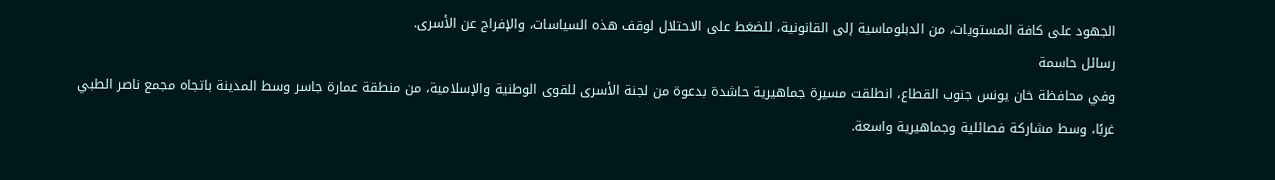الجهود على كافة المستويات، من الدبلوماسية إلى القانونية، للضغط على الاحتلال لوقف هذه السياسات، والإفراج عن الأسرى.
رسائل حاسمة
وفي محافظة خان يونس جنوب القطاع، انطلقت مسيرة جماهيرية حاشدة بدعوة من لجنة الأسرى للقوى الوطنية والإسلامية، من منطقة عمارة جاسر وسط المدينة باتجاه مجمع ناصر الطبي غربًا، وسط مشاركة فصائلية وجماهيرية واسعة.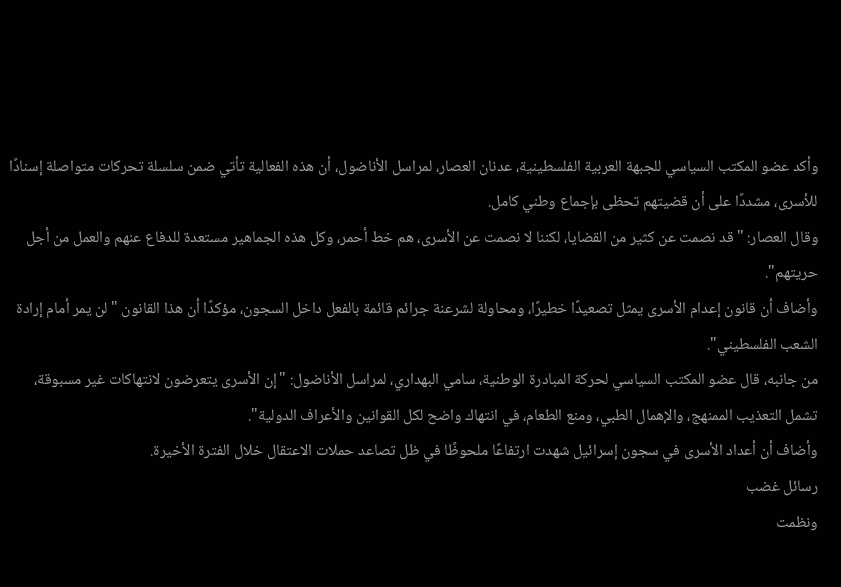وأكد عضو المكتب السياسي للجبهة العربية الفلسطينية، عدنان العصار، لمراسل الأناضول، أن هذه الفعالية تأتي ضمن سلسلة تحركات متواصلة إسنادًا للأسرى، مشددًا على أن قضيتهم تحظى بإجماع وطني كامل.
وقال العصار: "قد نصمت عن كثير من القضايا، لكننا لا نصمت عن الأسرى، هم خط أحمر، وكل هذه الجماهير مستعدة للدفاع عنهم والعمل من أجل حريتهم".
وأضاف أن قانون إعدام الأسرى يمثل تصعيدًا خطيرًا، ومحاولة لشرعنة جرائم قائمة بالفعل داخل السجون، مؤكدًا أن هذا القانون "لن يمر أمام إرادة الشعب الفلسطيني".
من جانبه، قال عضو المكتب السياسي لحركة المبادرة الوطنية، سامي البهداري، لمراسل الأناضول: "إن الأسرى يتعرضون لانتهاكات غير مسبوقة، تشمل التعذيب الممنهج، والإهمال الطبي، ومنع الطعام، في انتهاك واضح لكل القوانين والأعراف الدولية".
وأضاف أن أعداد الأسرى في سجون إسرائيل شهدت ارتفاعًا ملحوظًا في ظل تصاعد حملات الاعتقال خلال الفترة الأخيرة.
رسائل غضب
ونظمت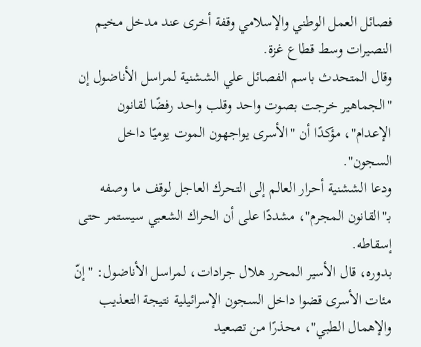فصائل العمل الوطني والإسلامي وقفة أخرى عند مدخل مخيم النصيرات وسط قطاع غزة.
وقال المتحدث باسم الفصائل علي الششنية لمراسل الأناضول إن "الجماهير خرجت بصوت واحد وقلب واحد رفضًا لقانون الإعدام"، مؤكدًا أن "الأسرى يواجهون الموت يوميًا داخل السجون".
ودعا الششنية أحرار العالم إلى التحرك العاجل لوقف ما وصفه بـ"القانون المجرم"، مشددًا على أن الحراك الشعبي سيستمر حتى إسقاطه.
بدوره، قال الأسير المحرر هلال جرادات، لمراسل الأناضول: "إنّ مئات الأسرى قضوا داخل السجون الإسرائيلية نتيجة التعذيب والإهمال الطبي"، محذرًا من تصعيد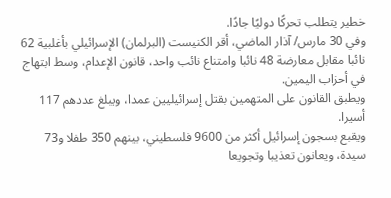خطير يتطلب تحركًا دوليًا جادًا.
وفي 30 مارس/ آذار الماضي، أقر الكنيست (البرلمان) الإسرائيلي بأغلبية 62 نائبا مقابل معارضة 48 نائبا وامتناع نائب واحد، قانون الإعدام، وسط ابتهاج في أحزاب اليمين.
ويطبق القانون على المتهمين بقتل إسرائيليين عمدا، ويبلغ عددهم 117 أسيرا.
ويقبع بسجون إسرائيل أكثر من 9600 فلسطيني، بينهم 350 طفلا و73 سيدة، ويعانون تعذيبا وتجويعا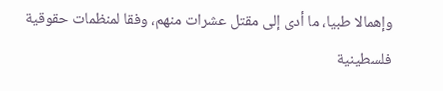وإهمالا طبيا، ما أدى إلى مقتل عشرات منهم، وفقا لمنظمات حقوقية فلسطينية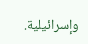وإسرائيلية.